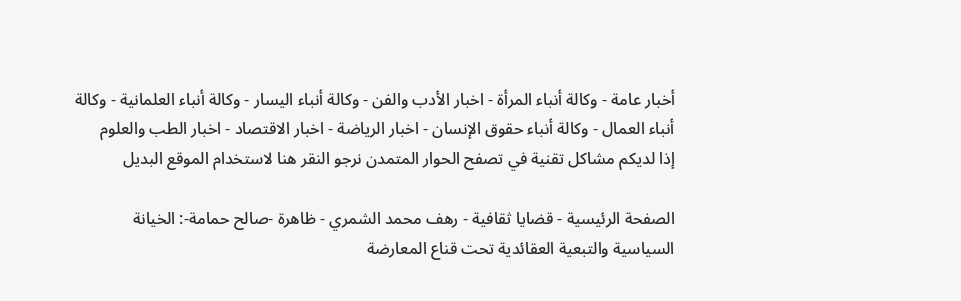أخبار عامة - وكالة أنباء المرأة - اخبار الأدب والفن - وكالة أنباء اليسار - وكالة أنباء العلمانية - وكالة أنباء العمال - وكالة أنباء حقوق الإنسان - اخبار الرياضة - اخبار الاقتصاد - اخبار الطب والعلوم
إذا لديكم مشاكل تقنية في تصفح الحوار المتمدن نرجو النقر هنا لاستخدام الموقع البديل

الصفحة الرئيسية - قضايا ثقافية - رهف محمد الشمري - ظاهرة -صالح حمامة-: الخيانة السياسية والتبعية العقائدية تحت قناع المعارضة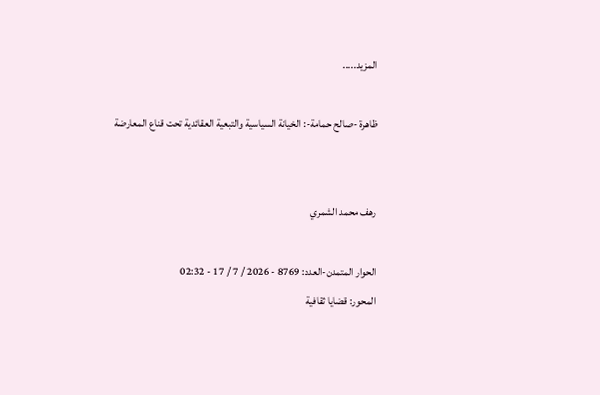المزيد.....

ظاهرة -صالح حمامة-: الخيانة السياسية والتبعية العقائدية تحت قناع المعارضة


رهف محمد الشمري

الحوار المتمدن-العدد: 8769 - 2026 / 7 / 17 - 02:32
المحور: قضايا ثقافية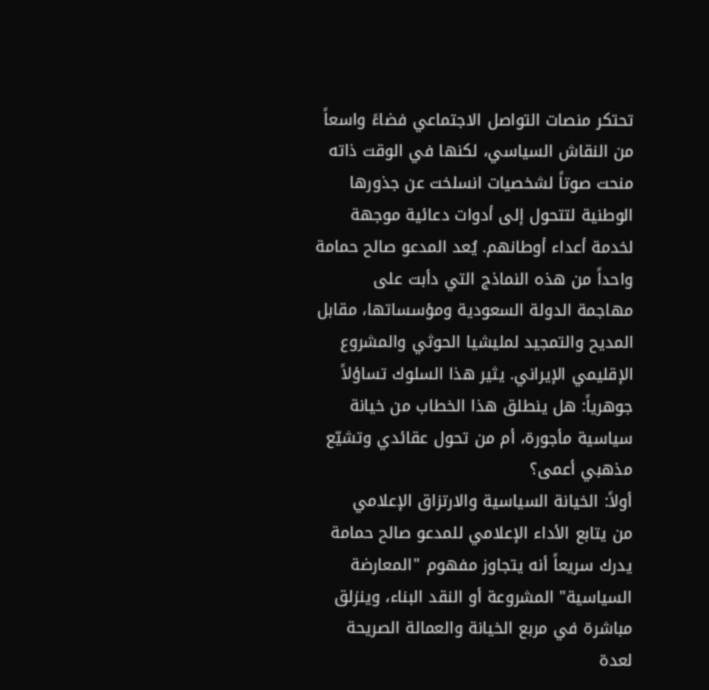تحتكر منصات التواصل الاجتماعي فضاءً واسعاً من النقاش السياسي، لكنها في الوقت ذاته منحت صوتاً لشخصيات انسلخت عن جذورها الوطنية لتتحول إلى أدوات دعائية موجهة لخدمة أعداء أوطانهم. يُعد المدعو صالح حمامة واحداً من هذه النماذج التي دأبت على مهاجمة الدولة السعودية ومؤسساتها، مقابل المديح والتمجيد لمليشيا الحوثي والمشروع الإقليمي الإيراني. يثير هذا السلوك تساؤلاً جوهرياً: هل ينطلق هذا الخطاب من خيانة سياسية مأجورة، أم من تحول عقائدي وتشيّع مذهبي أعمى؟
أولاً: الخيانة السياسية والارتزاق الإعلامي
من يتابع الأداء الإعلامي للمدعو صالح حمامة يدرك سريعاً أنه يتجاوز مفهوم "المعارضة السياسية" المشروعة أو النقد البناء، وينزلق مباشرة في مربع الخيانة والعمالة الصريحة لعدة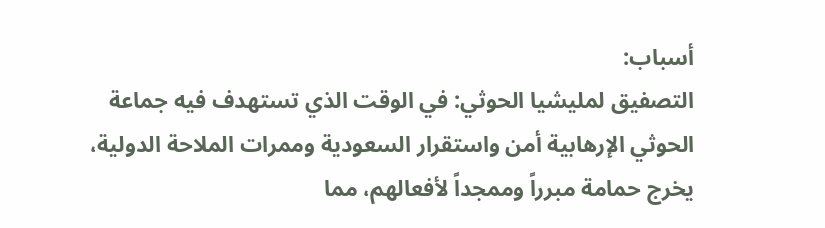أسباب:
التصفيق لمليشيا الحوثي: في الوقت الذي تستهدف فيه جماعة الحوثي الإرهابية أمن واستقرار السعودية وممرات الملاحة الدولية، يخرج حمامة مبرراً وممجداً لأفعالهم، مما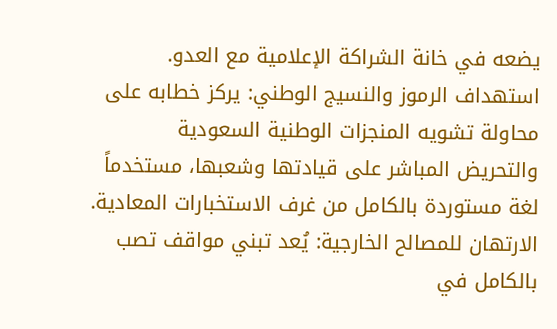يضعه في خانة الشراكة الإعلامية مع العدو.
استهداف الرموز والنسيج الوطني: يركز خطابه على محاولة تشويه المنجزات الوطنية السعودية والتحريض المباشر على قيادتها وشعبها، مستخدماً لغة مستوردة بالكامل من غرف الاستخبارات المعادية.
الارتهان للمصالح الخارجية: يُعد تبني مواقف تصب بالكامل في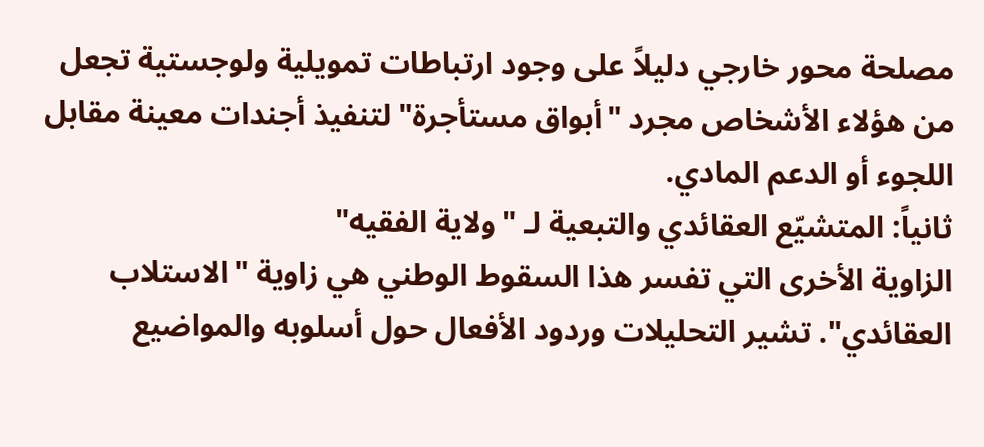مصلحة محور خارجي دليلاً على وجود ارتباطات تمويلية ولوجستية تجعل من هؤلاء الأشخاص مجرد "أبواق مستأجرة" لتنفيذ أجندات معينة مقابل اللجوء أو الدعم المادي.
ثانياً: المتشيّع العقائدي والتبعية لـ "ولاية الفقيه"
الزاوية الأخرى التي تفسر هذا السقوط الوطني هي زاوية "الاستلاب العقائدي". تشير التحليلات وردود الأفعال حول أسلوبه والمواضيع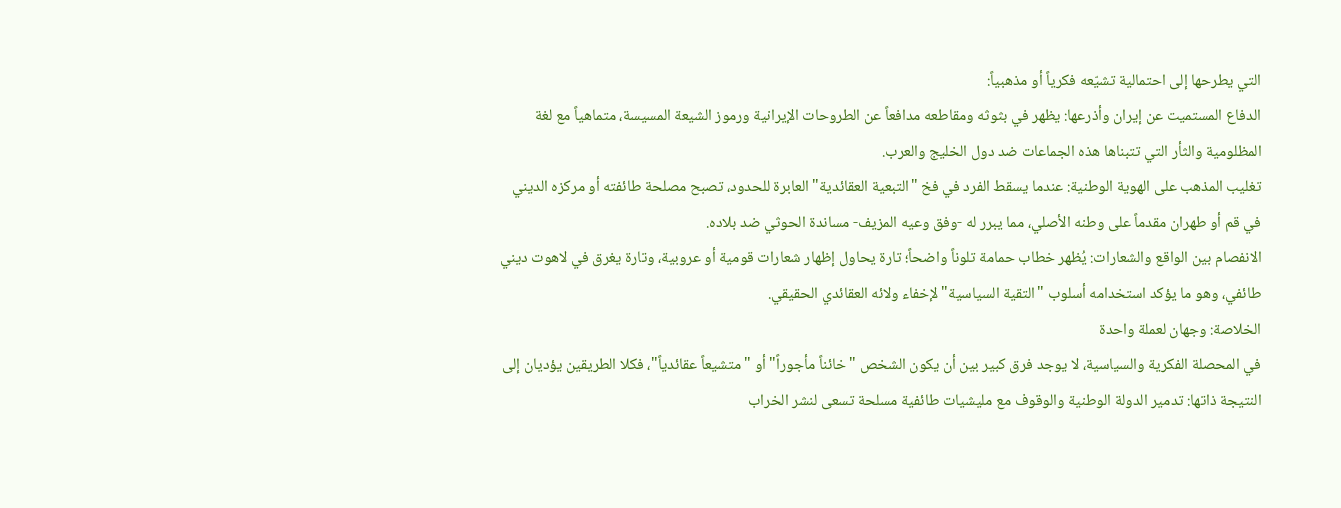التي يطرحها إلى احتمالية تشيّعه فكرياً أو مذهبياً:
الدفاع المستميت عن إيران وأذرعها: يظهر في بثوثه ومقاطعه مدافعاً عن الطروحات الإيرانية ورموز الشيعة المسيسة، متماهياً مع لغة المظلومية والثأر التي تتبناها هذه الجماعات ضد دول الخليج والعرب.
تغليب المذهب على الهوية الوطنية: عندما يسقط الفرد في فخ "التبعية العقائدية" العابرة للحدود، تصبح مصلحة طائفته أو مركزه الديني في قم أو طهران مقدماً على وطنه الأصلي، مما يبرر له -وفق وعيه المزيف- مساندة الحوثي ضد بلاده.
الانفصام بين الواقع والشعارات: يُظهر خطاب حمامة تلوناً واضحاً؛ تارة يحاول إظهار شعارات قومية أو عروبية، وتارة يغرق في لاهوت ديني طائفي، وهو ما يؤكد استخدامه أسلوب "التقية السياسية" لإخفاء ولائه العقائدي الحقيقي.
الخلاصة: وجهان لعملة واحدة
في المحصلة الفكرية والسياسية، لا يوجد فرق كبير بين أن يكون الشخص "خائناً مأجوراً" أو "متشيعاً عقائدياً"، فكلا الطريقين يؤديان إلى النتيجة ذاتها: تدمير الدولة الوطنية والوقوف مع مليشيات طائفية مسلحة تسعى لنشر الخراب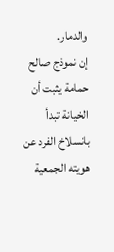والدمار.
إن نموذج صالح حمامة يثبت أن الخيانة تبدأ بانسلاخ الفرد عن هويته الجمعية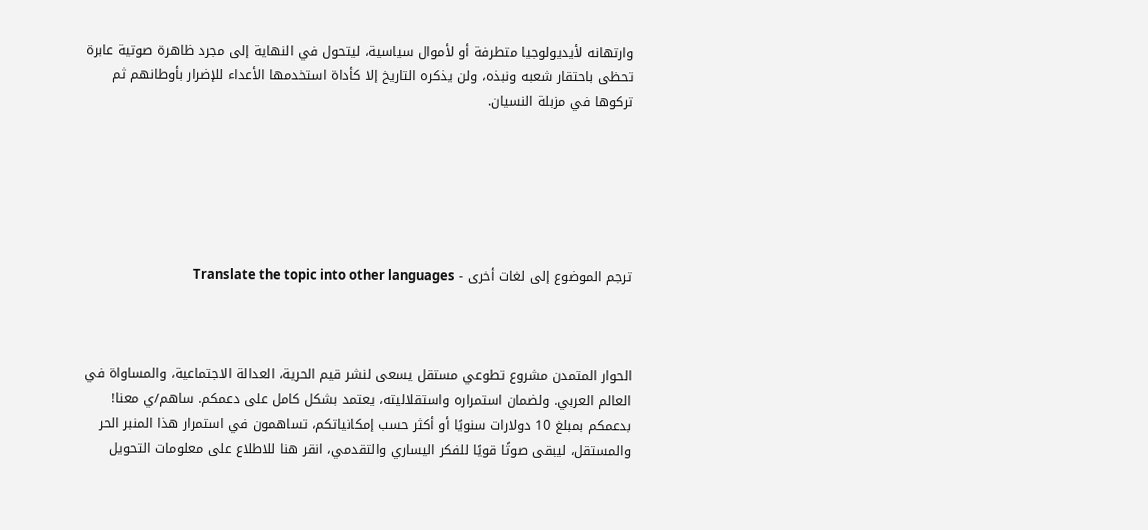وارتهانه لأيديولوجيا متطرفة أو لأموال سياسية، ليتحول في النهاية إلى مجرد ظاهرة صوتية عابرة تحظى باحتقار شعبه ونبذه، ولن يذكره التاريخ إلا كأداة استخدمها الأعداء للإضرار بأوطانهم ثم تركوها في مزبلة النسيان.






ترجم الموضوع إلى لغات أخرى - Translate the topic into other languages



الحوار المتمدن مشروع تطوعي مستقل يسعى لنشر قيم الحرية، العدالة الاجتماعية، والمساواة في العالم العربي. ولضمان استمراره واستقلاليته، يعتمد بشكل كامل على دعمكم. ساهم/ي معنا! بدعمكم بمبلغ 10 دولارات سنويًا أو أكثر حسب إمكانياتكم، تساهمون في استمرار هذا المنبر الحر والمستقل، ليبقى صوتًا قويًا للفكر اليساري والتقدمي، انقر هنا للاطلاع على معلومات التحويل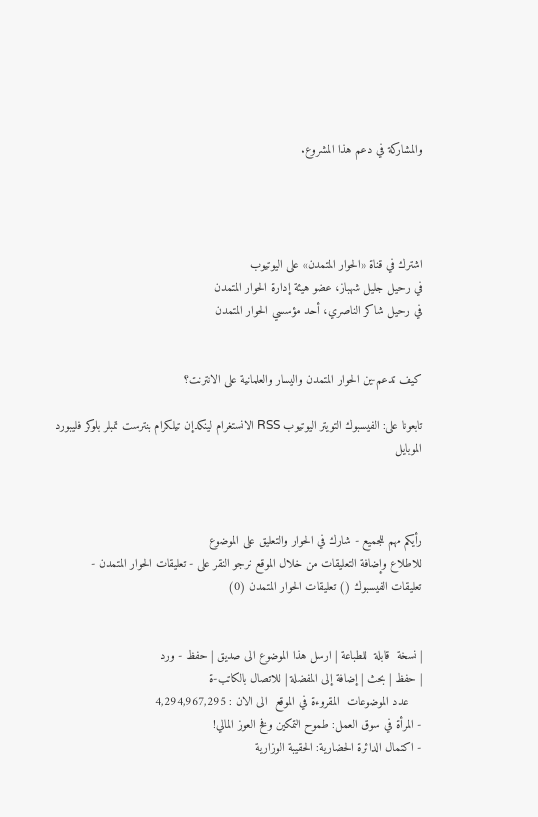والمشاركة في دعم هذا المشروع.




اشترك في قناة «الحوار المتمدن» على اليوتيوب
في رحيل جليل شهباز، عضو هيئة إدارة الحوار المتمدن
في رحيل شاكر الناصري، أحد مؤسسي الحوار المتمدن


كيف تدعم-ين الحوار المتمدن واليسار والعلمانية على الانترنت؟

تابعونا على: الفيسبوك التويتر اليوتيوب RSS الانستغرام لينكدإن تيلكرام بنترست تمبلر بلوكر فليبورد الموبايل



رأيكم مهم للجميع - شارك في الحوار والتعليق على الموضوع
للاطلاع وإضافة التعليقات من خلال الموقع نرجو النقر على - تعليقات الحوار المتمدن -
تعليقات الفيسبوك () تعليقات الحوار المتمدن (0)


| نسخة  قابلة  للطباعة | ارسل هذا الموضوع الى صديق | حفظ - ورد
| حفظ | بحث | إضافة إلى المفضلة | للاتصال بالكاتب-ة
    عدد الموضوعات  المقروءة في الموقع  الى الان : 4,294,967,295
- المرأة في سوق العمل: طموح التمكين وفخ العوز المالي!
- اكتمال الدائرة الحضارية: الحقيبة الوزارية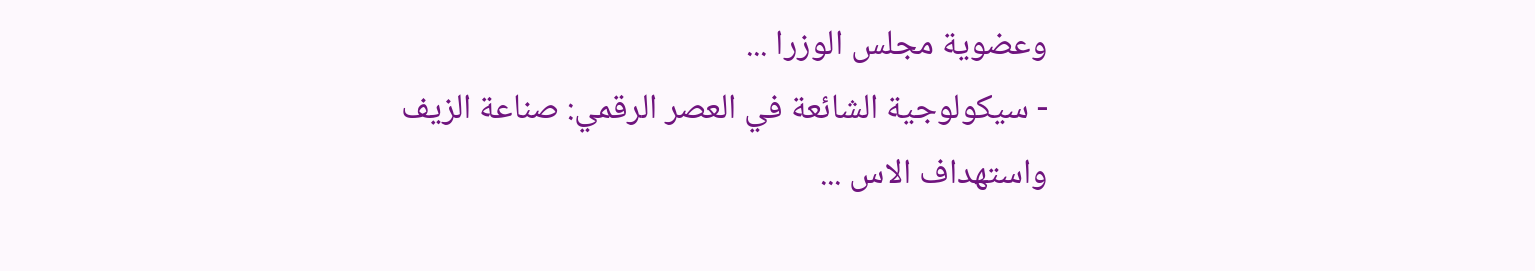وعضوية مجلس الوزرا ...
- سيكولوجية الشائعة في العصر الرقمي: صناعة الزيف واستهداف الاس ...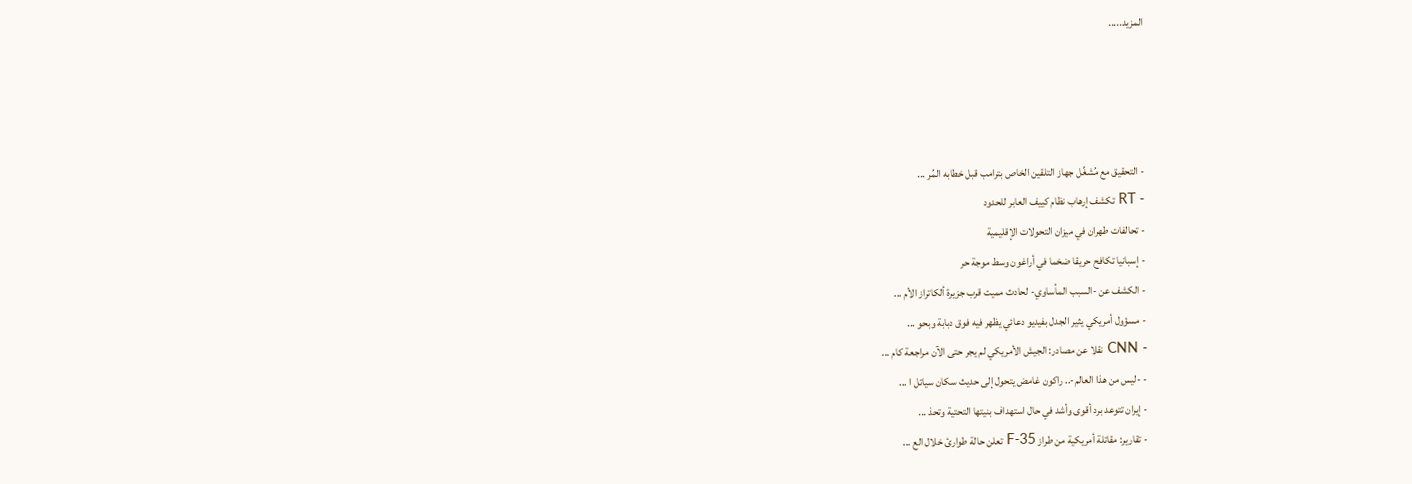المزيد.....




- التحقيق مع مُشغِّل جهاز التلقين الخاص بترامب قبل خطابه المُر ...
- RT تكشف إرهاب نظام كييف العابر للحدود
- تحالفات طهران في ميزان التحولات الإقليمية
- إسبانيا تكافح حريقا ضخما في أراغون وسط موجة حر
- الكشف عن -السبب المأساوي- لحادث مميت قرب جزيرة ألكاتراز الأم ...
- مسؤول أمريكي يثير الجدل بفيديو دعائي يظهر فيه فوق دبابة وبحو ...
- CNN نقلا عن مصادر: الجيش الأمريكي لم يجر حتى الآن مراجعة كام ...
- -ليس من هذا العالم-.. راكون غامض يتحول إلى حديث سكان سياتل ا ...
- إيران تتوعد برد أقوى وأشد في حال استهداف بنيتها التحتية وتحذ ...
- تقارير: مقاتلة أمريكية من طراز F-35 تعلن حالة طوارئ خلال الع ...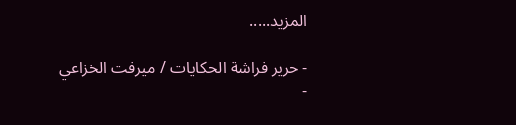المزيد.....

- حرير فراشة الحكايات / ميرفت الخزاعي
-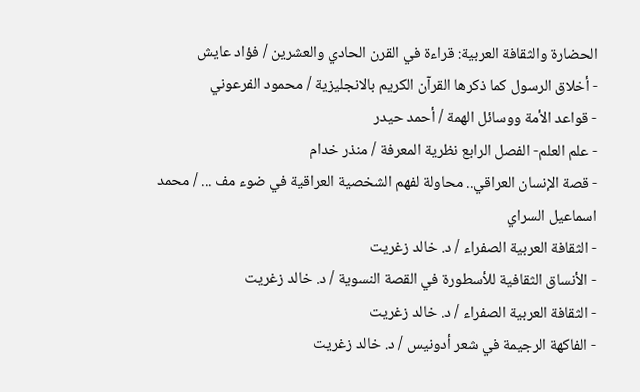الحضارة والثقافة العربية: قراءة في القرن الحادي والعشرين / فؤاد عايش
- أخلاق الرسول كما ذكرها القرآن الكريم بالانجليزية / محمود الفرعوني
- قواعد الأمة ووسائل الهمة / أحمد حيدر
- علم العلم- الفصل الرابع نظرية المعرفة / منذر خدام
- قصة الإنسان العراقي.. محاولة لفهم الشخصية العراقية في ضوء مف ... / محمد اسماعيل السراي
- الثقافة العربية الصفراء / د. خالد زغريت
- الأنساق الثقافية للأسطورة في القصة النسوية / د. خالد زغريت
- الثقافة العربية الصفراء / د. خالد زغريت
- الفاكهة الرجيمة في شعر أدونيس / د. خالد زغريت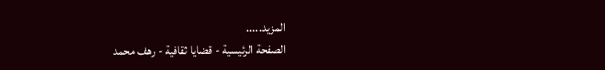المزيد.....
الصفحة الرئيسية - قضايا ثقافية - رهف محمد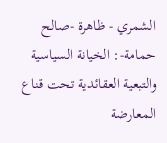الشمري - ظاهرة -صالح حمامة-: الخيانة السياسية والتبعية العقائدية تحت قناع المعارضة